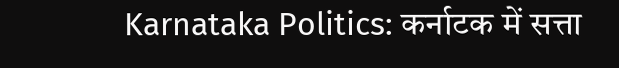Karnataka Politics: कर्नाटक में सत्ता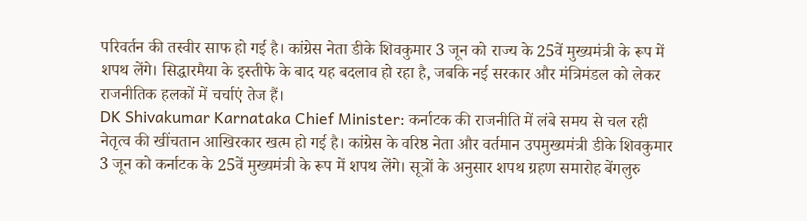परिवर्तन की तस्वीर साफ हो गई है। कांग्रेस नेता डीके शिवकुमार 3 जून को राज्य के 25वें मुख्यमंत्री के रूप में शपथ लेंगे। सिद्धारमैया के इस्तीफे के बाद यह बदलाव हो रहा है, जबकि नई सरकार और मंत्रिमंडल को लेकर राजनीतिक हलकों में चर्चाएं तेज हैं।
DK Shivakumar Karnataka Chief Minister: कर्नाटक की राजनीति में लंबे समय से चल रही नेतृत्व की खींचतान आखिरकार खत्म हो गई है। कांग्रेस के वरिष्ठ नेता और वर्तमान उपमुख्यमंत्री डीके शिवकुमार 3 जून को कर्नाटक के 25वें मुख्यमंत्री के रूप में शपथ लेंगे। सूत्रों के अनुसार शपथ ग्रहण समारोह बेंगलुरु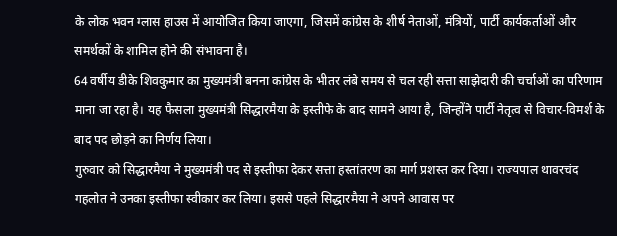के लोक भवन ग्लास हाउस में आयोजित किया जाएगा, जिसमें कांग्रेस के शीर्ष नेताओं, मंत्रियों, पार्टी कार्यकर्ताओं और समर्थकों के शामिल होने की संभावना है।
64 वर्षीय डीके शिवकुमार का मुख्यमंत्री बनना कांग्रेस के भीतर लंबे समय से चल रही सत्ता साझेदारी की चर्चाओं का परिणाम माना जा रहा है। यह फैसला मुख्यमंत्री सिद्धारमैया के इस्तीफे के बाद सामने आया है, जिन्होंने पार्टी नेतृत्व से विचार-विमर्श के बाद पद छोड़ने का निर्णय लिया।
गुरुवार को सिद्धारमैया ने मुख्यमंत्री पद से इस्तीफा देकर सत्ता हस्तांतरण का मार्ग प्रशस्त कर दिया। राज्यपाल थावरचंद गहलोत ने उनका इस्तीफा स्वीकार कर लिया। इससे पहले सिद्धारमैया ने अपने आवास पर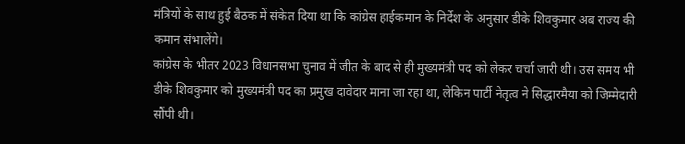मंत्रियों के साथ हुई बैठक में संकेत दिया था कि कांग्रेस हाईकमान के निर्देश के अनुसार डीके शिवकुमार अब राज्य की कमान संभालेंगे।
कांग्रेस के भीतर 2023 विधानसभा चुनाव में जीत के बाद से ही मुख्यमंत्री पद को लेकर चर्चा जारी थी। उस समय भी डीके शिवकुमार को मुख्यमंत्री पद का प्रमुख दावेदार माना जा रहा था, लेकिन पार्टी नेतृत्व ने सिद्धारमैया को जिम्मेदारी सौंपी थी।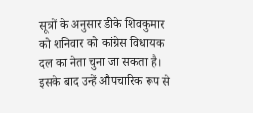सूत्रों के अनुसार डीके शिवकुमार को शनिवार को कांग्रेस विधायक दल का नेता चुना जा सकता है। इसके बाद उन्हें औपचारिक रूप से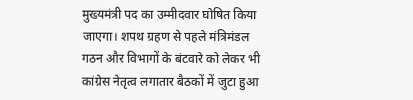मुख्यमंत्री पद का उम्मीदवार घोषित किया जाएगा। शपथ ग्रहण से पहले मंत्रिमंडल गठन और विभागों के बंटवारे को लेकर भी कांग्रेस नेतृत्व लगातार बैठकों में जुटा हुआ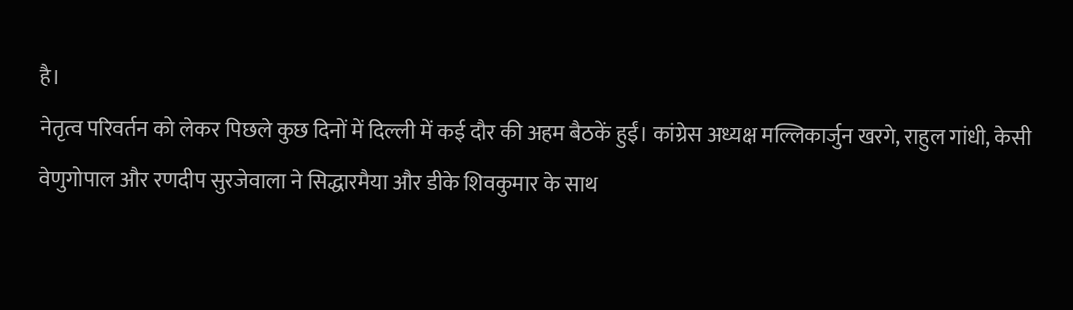है।
नेतृत्व परिवर्तन को लेकर पिछले कुछ दिनों में दिल्ली में कई दौर की अहम बैठकें हुईं। कांग्रेस अध्यक्ष मल्लिकार्जुन खरगे, राहुल गांधी, केसी वेणुगोपाल और रणदीप सुरजेवाला ने सिद्धारमैया और डीके शिवकुमार के साथ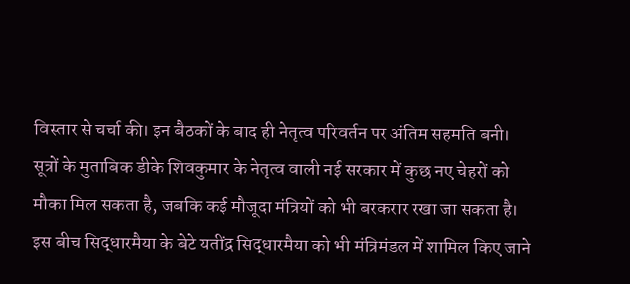विस्तार से चर्चा की। इन बैठकों के बाद ही नेतृत्व परिवर्तन पर अंतिम सहमति बनी।
सूत्रों के मुताबिक डीके शिवकुमार के नेतृत्व वाली नई सरकार में कुछ नए चेहरों को मौका मिल सकता है, जबकि कई मौजूदा मंत्रियों को भी बरकरार रखा जा सकता है। इस बीच सिद्धारमैया के बेटे यतींद्र सिद्धारमैया को भी मंत्रिमंडल में शामिल किए जाने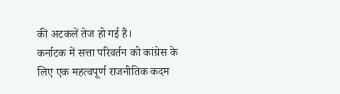की अटकलें तेज हो गई हैं।
कर्नाटक में सत्ता परिवर्तन को कांग्रेस के लिए एक महत्वपूर्ण राजनीतिक कदम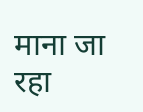माना जा रहा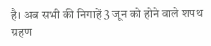है। अब सभी की निगाहें 3 जून को होने वाले शपथ ग्रहण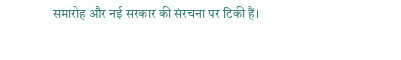समारोह और नई सरकार की संरचना पर टिकी हैं।